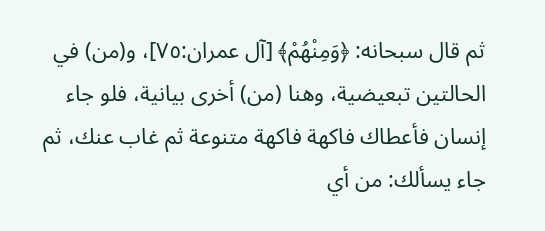ثم قال سبحانه: ﴿وَمِنْهُمْ﴾ [آل عمران:٧٥]، و(من) في الحالتين تبعيضية، وهنا (من) أخرى بيانية، فلو جاء إنسان فأعطاك فاكهة فاكهة متنوعة ثم غاب عنك، ثم جاء يسألك: من أي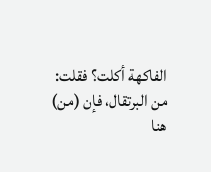الفاكهة أكلت؟ فقلت: من البرتقال، فإن (من) هنا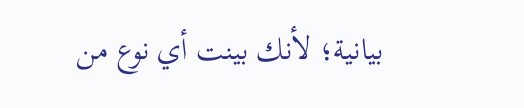بيانية؛ لأنك بينت أي نوع من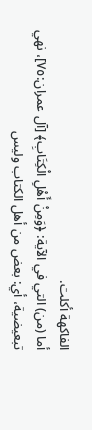الفاكهة أكلت.
أما (من) التي في الآية: ﴿وَمِنْ أَهْلِ الْكِتَابِ﴾ [آل عمران:٧٥]، نهي تبعيضية، أي: بعض من أهل الكتاب وليس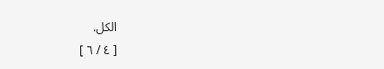الكل.
[ ٤ / ٦ ]